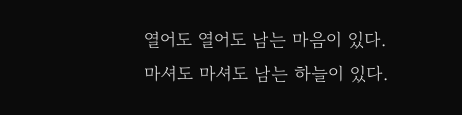열어도 열어도 남는 마음이 있다.
마셔도 마셔도 남는 하늘이 있다.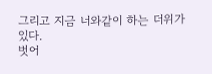그리고 지금 너와같이 하는 더위가 있다.
벗어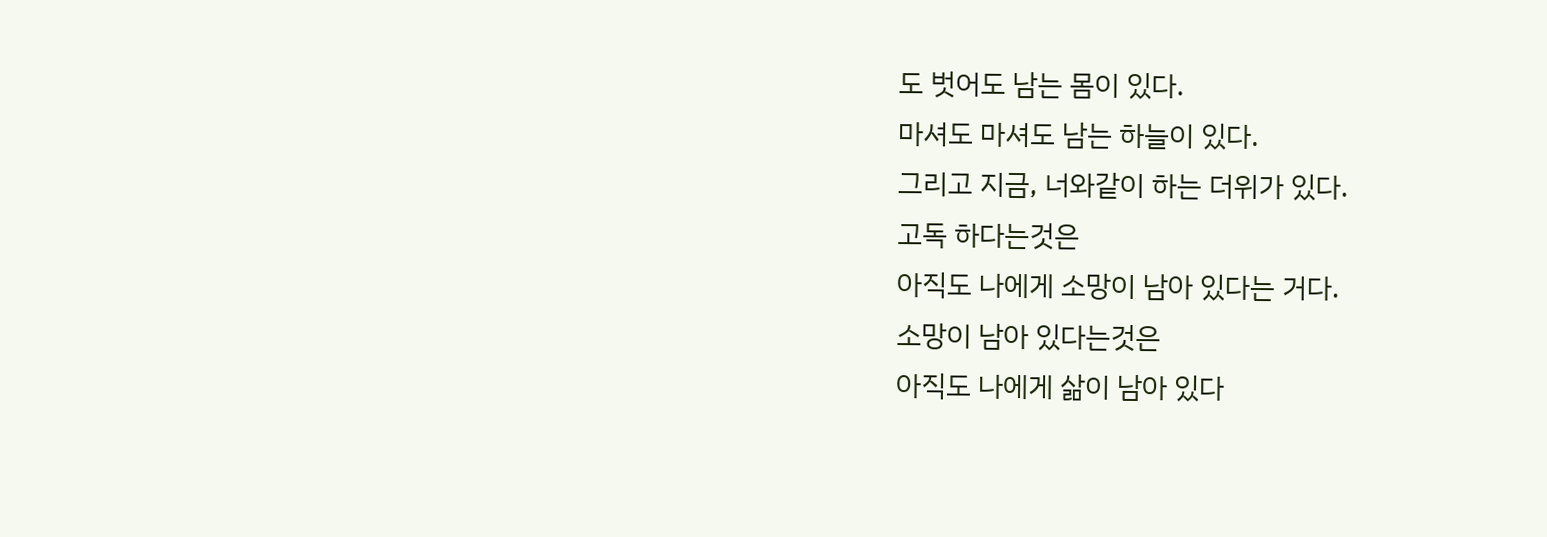도 벗어도 남는 몸이 있다.
마셔도 마셔도 남는 하늘이 있다.
그리고 지금, 너와같이 하는 더위가 있다.
고독 하다는것은
아직도 나에게 소망이 남아 있다는 거다.
소망이 남아 있다는것은
아직도 나에게 삶이 남아 있다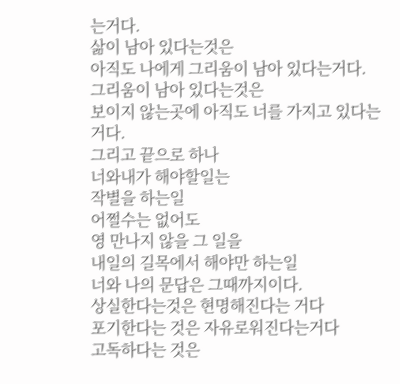는거다.
삶이 남아 있다는것은
아직도 나에게 그리움이 남아 있다는거다.
그리움이 남아 있다는것은
보이지 않는곳에 아직도 너를 가지고 있다는 거다.
그리고 끝으로 하나
너와내가 해야할일는
작별을 하는일
어쩔수는 없어도
영 만나지 않을 그 일을
내일의 길목에서 해야만 하는일
너와 나의 문답은 그때까지이다.
상실한다는것은 현명해진다는 거다
포기한다는 것은 자유로워진다는거다
고독하다는 것은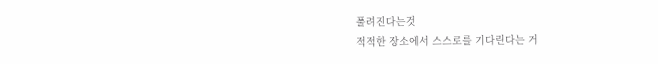풀려진다는것
적적한 장소에서 스스로를 기다린다는 거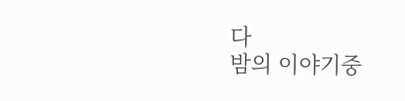다
밤의 이야기중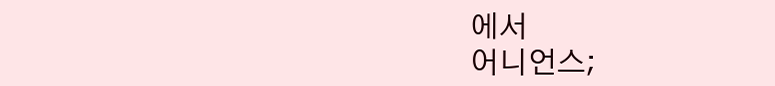에서
어니언스;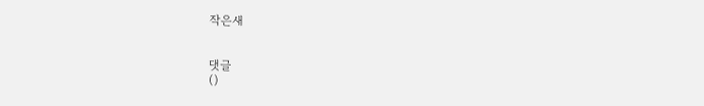작은새


댓글
()